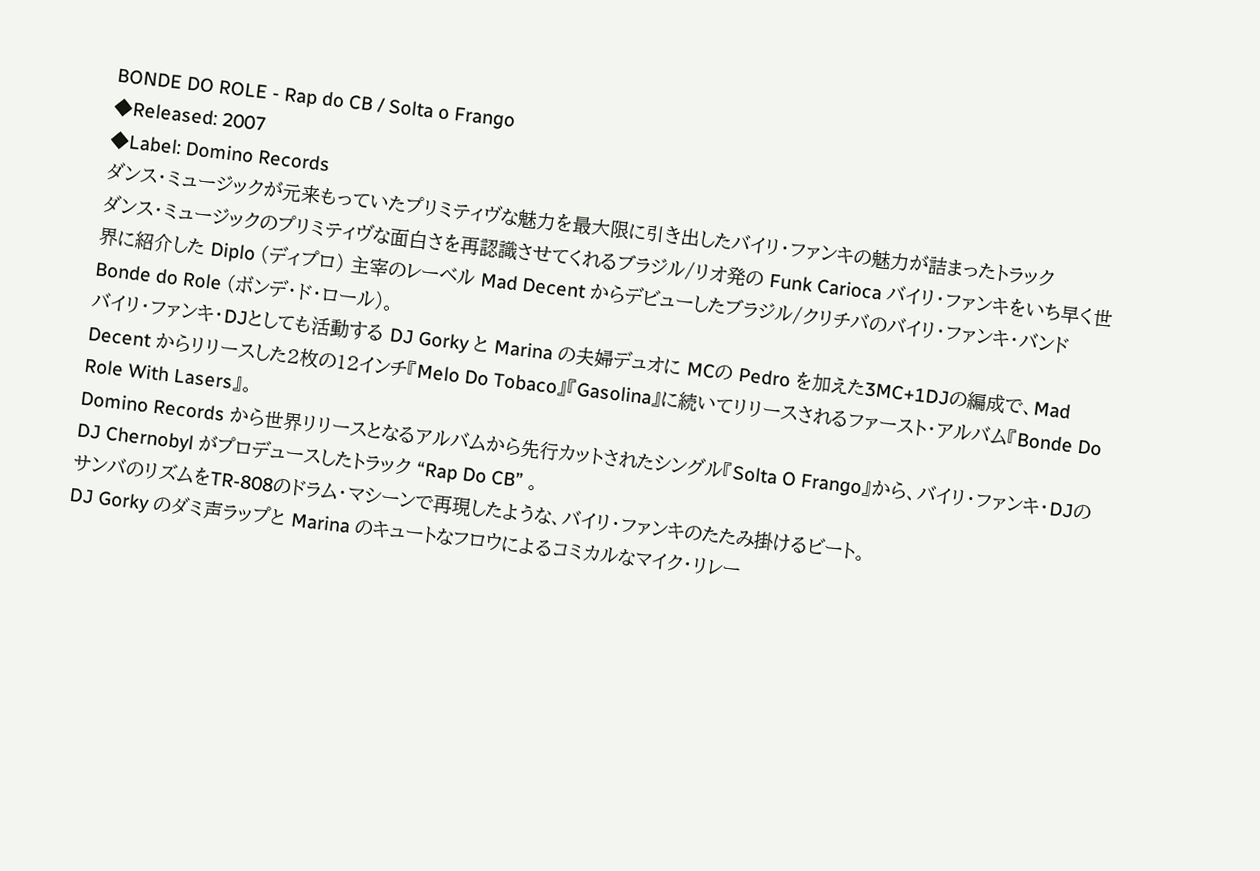BONDE DO ROLE - Rap do CB / Solta o Frango
◆Released: 2007
◆Label: Domino Records
ダンス・ミュージックが元来もっていたプリミティヴな魅力を最大限に引き出したバイリ・ファンキの魅力が詰まったトラック
ダンス・ミュージックのプリミティヴな面白さを再認識させてくれるブラジル/リオ発の Funk Carioca バイリ・ファンキをいち早く世界に紹介した Diplo (ディプロ) 主宰のレーベル Mad Decent からデビューしたブラジル/クリチバのバイリ・ファンキ・バンド Bonde do Role (ボンデ・ド・ロール)。
バイリ・ファンキ・DJとしても活動する DJ Gorky と Marina の夫婦デュオに MCの Pedro を加えた3MC+1DJの編成で、Mad Decent からリリースした2枚の12インチ『Melo Do Tobaco』『Gasolina』に続いてリリースされるファースト・アルバム『Bonde Do Role With Lasers』。
Domino Records から世界リリースとなるアルバムから先行カットされたシングル『Solta O Frango』から、バイリ・ファンキ・DJの DJ Chernobyl がプロデュースしたトラック “Rap Do CB” 。
サンバのリズムをTR-808のドラム・マシーンで再現したような、バイリ・ファンキのたたみ掛けるビート。
DJ Gorky のダミ声ラップと Marina のキュートなフロウによるコミカルなマイク・リレー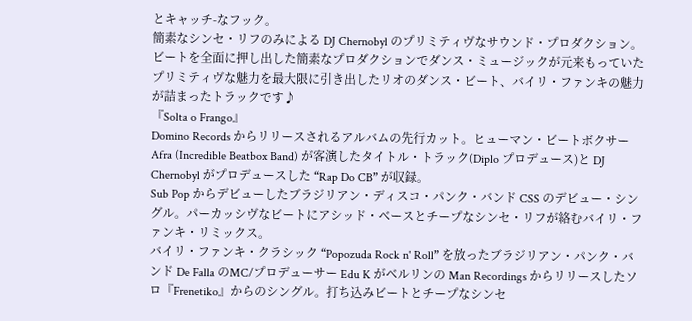とキャッチ-なフック。
簡素なシンセ・リフのみによる DJ Chernobyl のプリミティヴなサウンド・プロダクション。
ビートを全面に押し出した簡素なプロダクションでダンス・ミュージックが元来もっていたプリミティヴな魅力を最大限に引き出したリオのダンス・ビート、バイリ・ファンキの魅力が詰まったトラックです♪
『Solta o Frango』
Domino Records からリリースされるアルバムの先行カット。ヒューマン・ビートボクサー Afra (Incredible Beatbox Band) が客演したタイトル・トラック(Diplo プロデュース)と DJ Chernobyl がプロデュースした “Rap Do CB” が収録。
Sub Pop からデビューしたブラジリアン・ディスコ・パンク・バンド CSS のデビュー・シングル。パーカッシヴなビートにアシッド・ベースとチープなシンセ・リフが絡むバイリ・ファンキ・リミックス。
バイリ・ファンキ・クラシック “Popozuda Rock n' Roll” を放ったブラジリアン・パンク・バンド De Falla のMC/プロデューサー Edu K がベルリンの Man Recordings からリリースしたソロ『Frenetiko』からのシングル。打ち込みビートとチープなシンセ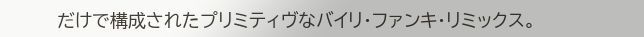だけで構成されたプリミティヴなバイリ・ファンキ・リミックス。